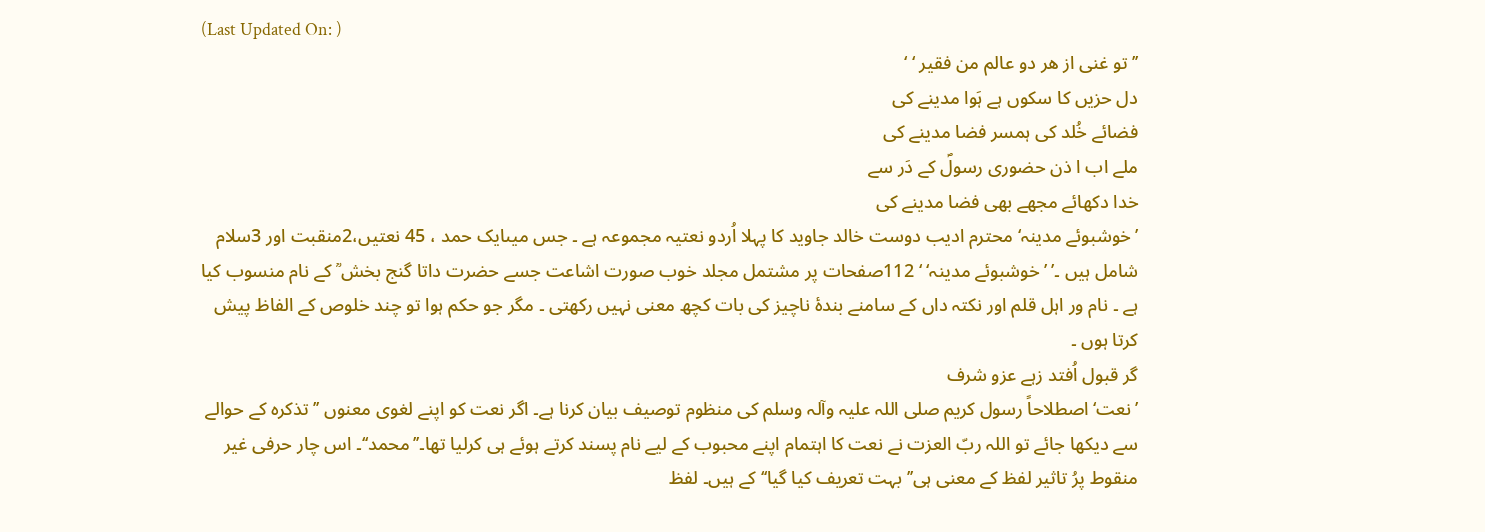(Last Updated On: )
’’ تو غنی از ھر دو عالم من فقیر ‘ ‘
دل حزیں کا سکوں ہے ہَوا مدینے کی
فضائے خُلد کی ہمسر فضا مدینے کی
ملے اب ا ذن حضوری رسولؐ کے دَر سے
خدا دکھائے مجھے بھی فضا مدینے کی
’خوشبوئے مدینہ‘ محترم ادیب دوست خالد جاوید کا پہلا اُردو نعتیہ مجموعہ ہے ۔ جس میںایک حمد ، 45 نعتیں،2منقبت اور 3سلام شامل ہیں ۔’ ’خوشبوئے مدینہ‘ ‘ 112صفحات پر مشتمل مجلد خوب صورت اشاعت جسے حضرت داتا گنج بخش ؒ کے نام منسوب کیا ہے ۔ نام ور اہل قلم اور نکتہ داں کے سامنے بندۂ ناچیز کی بات کچھ معنی نہیں رکھتی ۔ مگر جو حکم ہوا تو چند خلوص کے الفاظ پیش کرتا ہوں ۔
گر قبول اُفتد زہے عزو شرف
’نعت‘ اصطلاحاً رسول کریم صلی اللہ علیہ وآلہ وسلم کی منظوم توصیف بیان کرنا ہے۔ اگر نعت کو اپنے لغوی معنوں ’’تذکرہ کے حوالے سے دیکھا جائے تو اللہ ربّ العزت نے نعت کا اہتمام اپنے محبوب کے لیے نام پسند کرتے ہوئے ہی کرلیا تھا۔’’محمد‘‘۔ اس چار حرفی غیر منقوط پرُ تاثیر لفظ کے معنی ہی’’بہت تعریف کیا گیا‘‘ کے ہیں۔ لفظ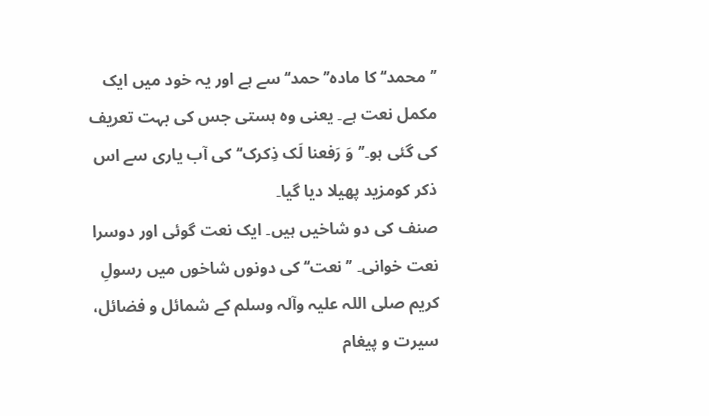’’محمد‘‘ کا مادہ’’حمد‘‘ سے ہے اور یہ خود میں ایک مکمل نعت ہے۔ یعنی وہ ہستی جس کی بہت تعریف کی گئی ہو۔’’وَ رَفعنا لَک ذِکرک‘‘ کی آب یاری سے اس ذکر کومزید پھیلا دیا گیا۔
صنف کی دو شاخیں ہیں۔ ایک نعت گوئی اور دوسرا نعت خوانی۔ ’’نعت‘‘ کی دونوں شاخوں میں رسولِ کریم صلی اللہ علیہ وآلہ وسلم کے شمائل و فضائل، سیرت و پیغام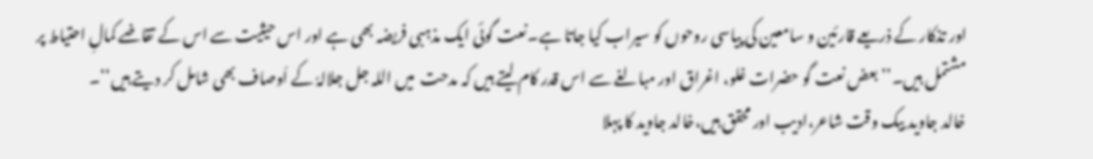اور تذکار کے ذریعے قارئین و سامعین کی پیاسی روحوں کو سیراب کیا جاتا ہے۔نعت گوئی ایک مذہبی فریضہ بھی ہے اور اس حیثیت سے اس کے تقاضے کمالِ احتیاط پر مشتمل ہیں۔’’بعض نعت گو حضرات غلو، اغراق اور مبالغے سے اس قدر کام لیتے ہیں کہ مدحت  میں اللہ جل جلالہٗ کے اَوصاف بھی شامل کر دیتے ہیں‘‘۔
خالد جاوید بیک وقت شاعر،ادیب اور محقق ہیں،خالد جاوید کا پہلا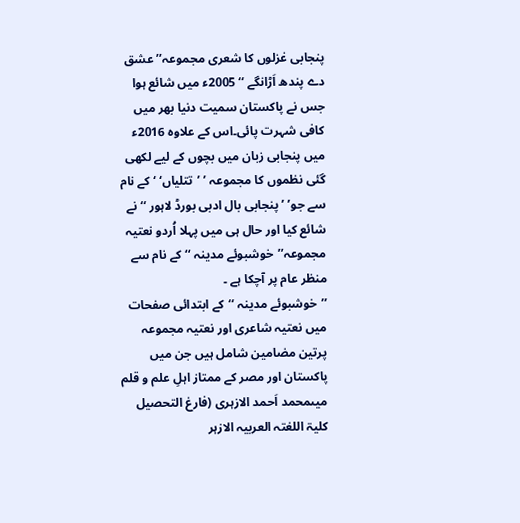پنجابی غزلوں کا شعری مجموعہ’’ عشق دے پندھ اَڑانگے ‘‘ 2005ء میں شائع ہوا جس نے پاکستان سمیت دنیا بھر میں کافی شہرت پائی۔اس کے علاوہ 2016ء میں پنجابی زبان میں بچوں کے لیے لکھی گئی نظموں کا مجموعہ ’ ’تتلیاں‘ ‘ کے نام سے جو’ ’ پنجابی بال ادبی بورڈ لاہور ‘‘ نے شائع کیا اور حال ہی میں پہلا اُردو نعتیہ مجموعہ’’خوشبوئے مدینہ ‘‘ کے نام سے منظر عام پر آچکا ہے ۔
’’خوشبوئے مدینہ ‘‘کے ابتدائی صفحات میں نعتیہ شاعری اور نعتیہ مجموعہ پرتین مضامین شامل ہیں جن میں پاکستان اور مصر کے ممتاز اہلِ علم و قلم میںمحمد اَحمد الازہری (فارغ التحصیل کلیۃ اللغتہ العربیہ الازہر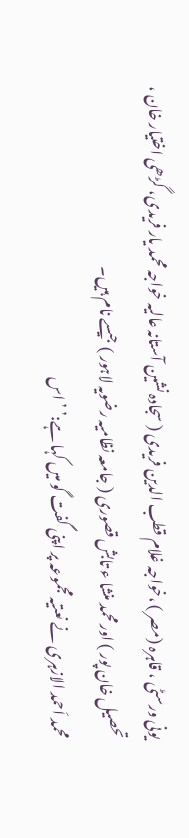یونی ورسٹی ، قاہرہ (مصر ) ،خواجہ غلام قطب الدین فریدی ( سجادہ نشین آستانہ عالیہ خواجہ محمد یار فریدی، گڑھی اختیار خان ، تحصیل خان پور ) اور محمد منشا ء تابش قصوری ( جامعہ نظامیہ رضویہ لاہور ) جیسے نام ہیں۔
محمد اَحمد الازہری نے نعتیہ مجموعہ پر اپنی گفت گو میں کہا ہے:’ ’ اس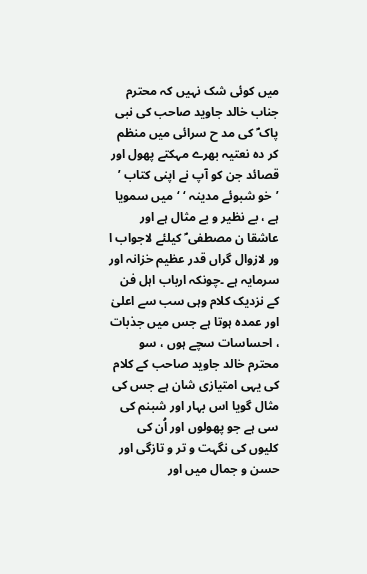میں کوئی شک نہیں کہ محترم جناب خالد جاوید صاحب کی نبی پاک ؐ کی مد ح سرائی میں منظم کر دہ نعتیہ بھرے مہکتے پھول اور قصائد جن کو آپ نے اپنی کتاب ’ ’خو شبوئے مدینہ ‘ ‘میں سمویا ہے ، بے نظیر و بے مثال ہے اور عاشقا ن مصطفی ؐ کیلئے لاجواب ا ور لازوال گراں قدر عظیم خزانہ اور سرمایہ ہے ۔چونکہ ارباب اہل فن کے نزدیک کلام وہی سب سے اعلیٰ اور عمدہ ہوتا ہے جس میں جذبات ، احساسات سچے ہوں ، سو محترم خالد جاوید صاحب کے کلام کی یہی امتیازی شان ہے جس کی مثال گویا اس بہار اور شبنم کی سی ہے جو پھولوں اور اُن کی کلیوں کی نگہت و تر و تازگی اور حسن و جمال میں اور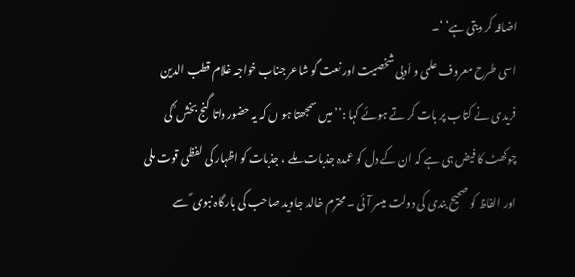اضافہ کر دیتی ہے‘ ‘۔
اسی طرح معروف علمی و اَدبی شخصیت اور نعت گو شاعر جناب خواجہ غلام قطب الدین فریدی نے کتاب پر بات کر تے ہوئے کہا :’’ میں سمجھتا ہو ں کہ یہ حضور داتا گنج بخش ؒ کی چوکھٹ کا فیض ہی ہے کہ ان کے دل کو عمدہ جذبات ملے ، جذبات کو اظہار کی لفظی قوت ملی اور الفاظ کو صحیح بندی کی دولت میسر آئی ۔ محترم خالد جاوید صاحب کی بارگاہ نبوی ؐ سے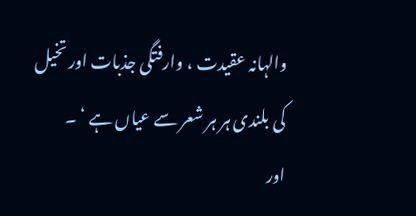والہانہ عقیدت ، وارفتگی جذبات اور تخیل کی بلندی ہر ہر شعر سے عیاں ہے ‘ ۔
اور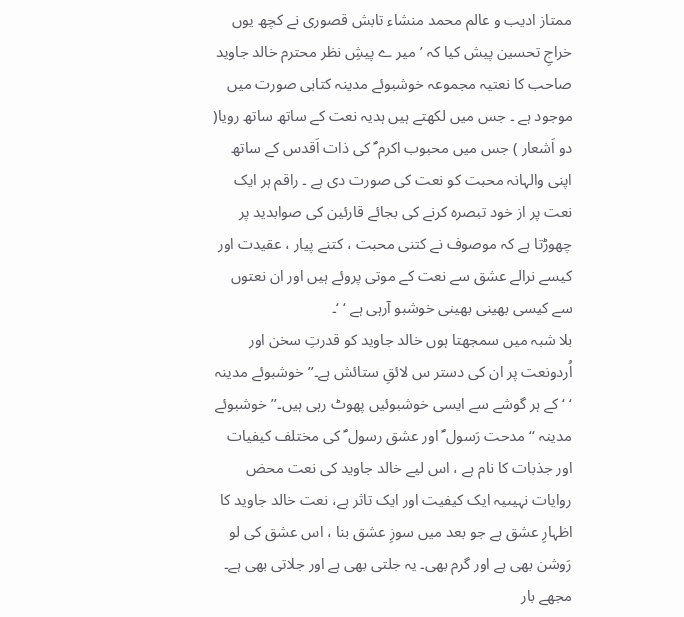ممتاز ادیب و عالم محمد منشاء تابش قصوری نے کچھ یوں خراجِ تحسین پیش کیا کہ ’ میر ے پیشِ نظر محترم خالد جاوید صاحب کا نعتیہ مجموعہ خوشبوئے مدینہ کتابی صورت میں موجود ہے ۔ جس میں لکھتے ہیں ہدیہ نعت کے ساتھ ساتھ رویا( دو اَشعار ) جس میں محبوب اکرم ؐ کی ذات اَقدس کے ساتھ اپنی والہانہ محبت کو نعت کی صورت دی ہے ۔ راقم ہر ایک نعت پر از خود تبصرہ کرنے کی بجائے قارئین کی صوابدید پر چھوڑتا ہے کہ موصوف نے کتنی محبت ، کتنے پیار ، عقیدت اور کیسے نرالے عشق سے نعت کے موتی پروئے ہیں اور ان نعتوں سے کیسی بھینی بھینی خوشبو آرہی ہے ‘ ‘۔
بلا شبہ میں سمجھتا ہوں خالد جاوید کو قدرتِ سخن اور اُردونعت پر ان کی دستر س لائقِ ستائش ہے۔’’خوشبوئے مدینہ ‘ ‘کے ہر گوشے سے ایسی خوشبوئیں پھوٹ رہی ہیں۔’’خوشبوئے مدینہ ‘‘ مدحت رَسول ؐ اور عشق رسول ؐ کی مختلف کیفیات اور جذبات کا نام ہے ، اس لیے خالد جاوید کی نعت محض روایات نہیںیہ ایک کیفیت اور ایک تاثر ہے، نعت خالد جاوید کا اظہارِ عشق ہے جو بعد میں سوزِ عشق بنا ، اس عشق کی لو رَوشن بھی ہے اور گرم بھی۔ یہ جلتی بھی ہے اور جلاتی بھی ہے۔
مجھے بار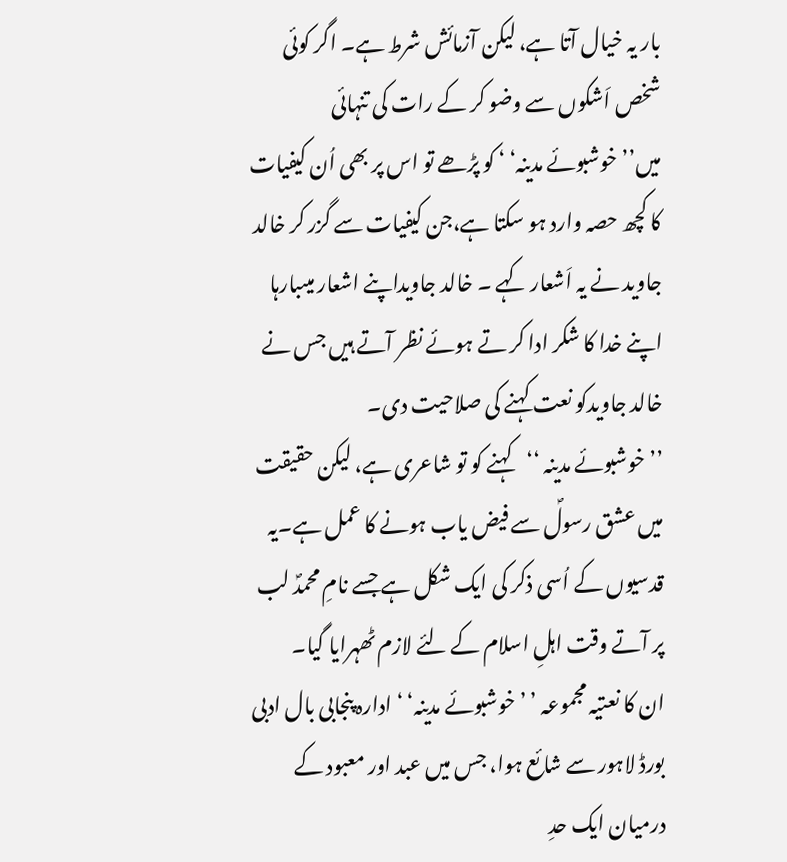بار یہ خیال آتا ہے، لیکن آزمائش شرط ہے۔ اگر کوئی شخص اَشکوں سے وضو کر کے رات کی تنہائی میں’’خوشبوئے مدینہ‘ ‘ کو پڑھے تو اس پر بھی اُن کیفیات کا کچھ حصہ وارد ہو سکتا ہے،جن کیفیات سے گزر کر خالد جاوید نے یہ اَشعار کہے ۔ خالد جاویداپنے اشعار میںبارہا اپنے خدا کا شکر ادا کر تے ہوئے نظر آتے ہیں جس نے خالد جاویدکو نعت کہنے کی صلاحیت دی۔
’’خوشبوئے مدینہ ‘‘کہنے کو تو شاعری ہے، لیکن حقیقت میں عشق رسولؐ سے فیض یاب ہونے کا عمل ہے۔یہ قدسیوں کے اُسی ذکر کی ایک شکل ہے جسے نامِ محمدؐ لب پر آتے وقت اہلِ اسلام کے لئے لازم ٹھہرایا گیا۔
ان کا نعتیہ مجموعہ ’ ’خوشبوئے مدینہ‘ ‘ ادارہ پنجابی بال ادبی بورڈ لاہور سے شائع ہوا، جس میں عبد اور معبود کے درمیان ایک حدِ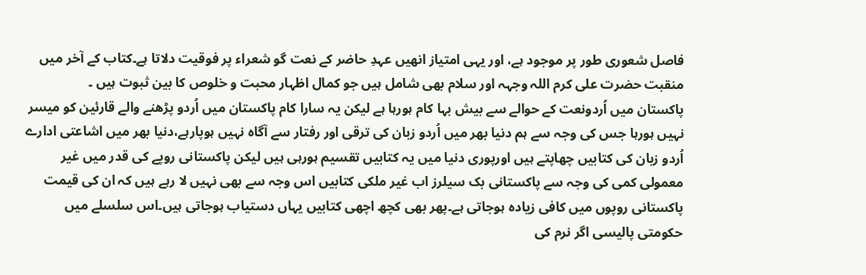فاصل شعوری طور پر موجود ہے، اور یہی امتیاز انھیں عہدِ حاضر کے نعت گو شعراء پر فوقیت دلاتا ہے۔کتاب کے آخر میں منقبت حضرت علی کرم اللہ وجہہ اور سلام بھی شامل ہیں جو کمال اظہار محبت و خلوص کا بین ثبوت ہیں ۔
پاکستان میں اُردونعت کے حوالے سے بیش بہا کام ہورہا ہے لیکن یہ سارا کام پاکستان میں اُردو پڑھنے والے قارئین کو میسر نہیں ہورہا جس کی وجہ سے ہم دنیا بھر میں اُردو زبان کی ترقی اور رفتار سے آگاہ نہیں ہوپارہے،دنیا بھر میں اشاعتی ادارے اُردو زبان کی کتابیں چھاپتے ہیں اورپوری دنیا میں یہ کتابیں تقسیم ہورہی ہیں لیکن پاکستانی روپے کی قدر میں غیر معمولی کمی کی وجہ سے پاکستانی بک سیلرز اب غیر ملکی کتابیں اس وجہ سے بھی نہیں لا رہے ہیں کہ ان کی قیمت پاکستانی روپوں میں کافی زیادہ ہوجاتی ہے۔پھر بھی کچھ اچھی کتابیں یہاں دستیاب ہوجاتی ہیں۔اس سلسلے میں حکومتی پالیسی اگر نرم کی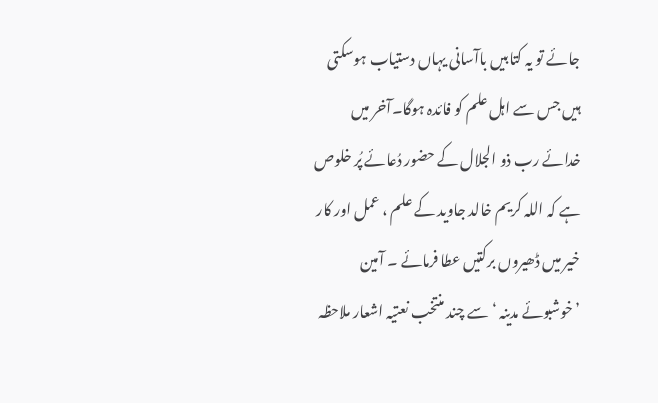جائے تو یہ کتابیں باآسانی یہاں دستیاب ہوسکتی ہیں جس سے اہل علم کو فائدہ ہوگا۔آخر میں خدائے رب ذو الجلال کے حضور دُعائے پُر خلوص ہے کہ اللہ کریم خالد جاوید کے علم ، عمل اور کار خیر میں ڈھیروں برکتیں عطا فرمائے ۔ آمین
’خوشبوئے مدینہ ‘ سے چند منتخب نعتیہ اشعار ملاحظہ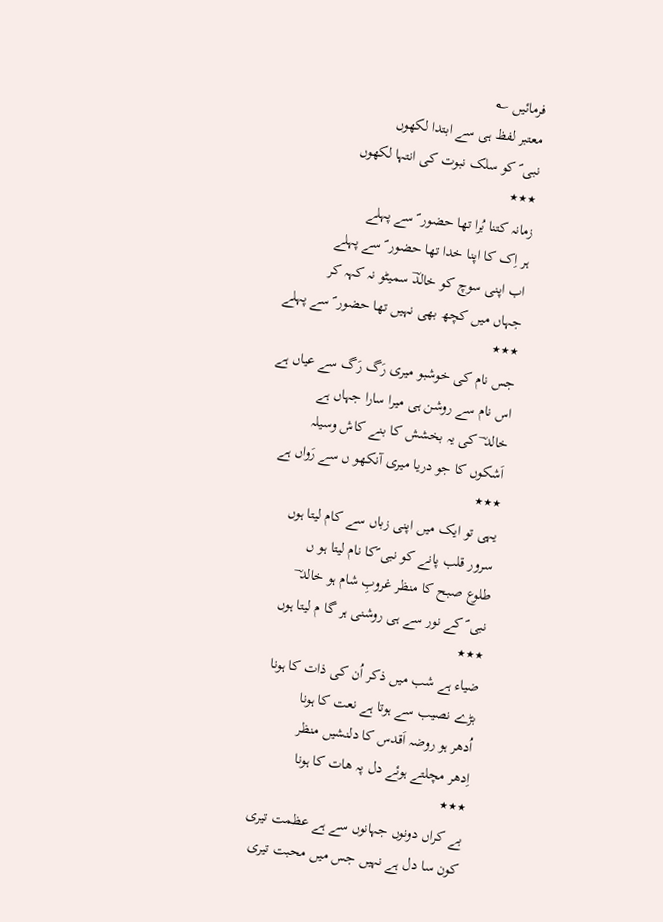فرمائیں ؎
معتبر لفظ ہی سے ابتدا لکھوں
نبی ؐ کو سلک نبوت کی انتہا لکھوں
٭٭٭
زمانہ کتنا بُرا تھا حضور ؐ سے پہلے
ہر اِک کا اپنا خدا تھا حضور ؐ سے پہلے
اب اپنی سوچ کو خالدؔ سمیٹو نہ کہہ کر
جہاں میں کچھ بھی نہیں تھا حضور ؐ سے پہلے
٭٭٭
جس نام کی خوشبو میری رَگ رَگ سے عیاں ہے
اس نام سے روشن ہی میرا سارا جہاں ہے
خالد ؔ کی یہ بخشش کا بنے کاش وسیلہ
اَشکوں کا جو دریا میری آنکھو ں سے رَواں ہے
٭٭٭
یہی تو ایک میں اپنی زباں سے کام لیتا ہوں
سرور قلب پانے کو نبی ؐکا نام لیتا ہو ں
طلوع صبح کا منظر غروبِ شام ہو خالد ؔ
نبی ؐ کے نور سے ہی روشنی ہر گا م لیتا ہوں
٭٭٭
ضیاء ہے شب میں ذکر اُن کی ذات کا ہونا
بڑے نصیب سے ہوتا ہے نعت کا ہونا
اُدھر ہو روضہ اَقدس کا دلنشیں منظر
اِدھر مچلتے ہوئے دل پہ ھات کا ہونا
٭٭٭
بے کراں دونوں جہانوں سے ہے عظمت تیری
کون سا دل ہے نہیں جس میں محبت تیری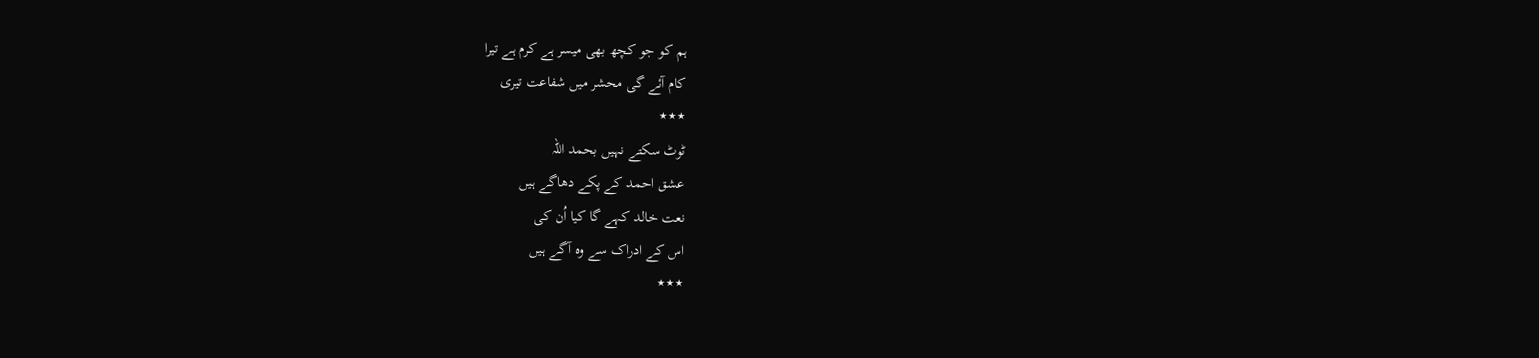ہم کو جو کچھ بھی میسر ہے کرم ہے تیرا
کام آئے گی محشر میں شفاعت تیری
٭٭٭
ٹوٹ سکتے نہیں بحمد اللہ
عشق احمد کے پکے دھاگے ہیں
نعت خالد کہے گا کیا اُن کی
اس کے ادراک سے وہ آگے ہیں
٭٭٭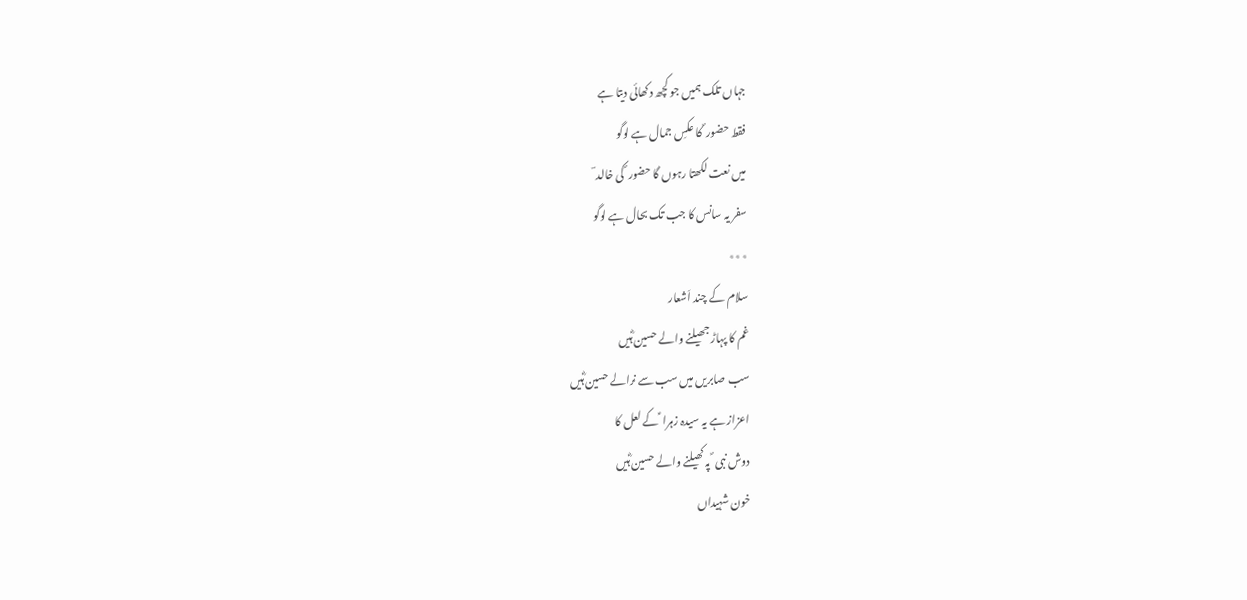جہاں تلک ہمیں جو کچھ دکھائی دیتا ہے
فقط حضور ؐ کا عکسِ جمال ہے لوگو
میں نعت لکھتا رہوں گا حضور ؐ کی خالد ؔ
سفر یہ سانس کا جب تک بحال ہے لوگو
٭٭٭
سلام کے چند اَشعار
غم کا پہاڑ جھیلنے والے حسین ؓہیں
سب صابریں میں سب سے نرالے حسین ؓہیں
اعزاز ہے یہ سیدہ زہرا ؑ کے لعل کا
دوش نبی ؐ پہ کھیلنے والے حسین ؓہیں
خون شہیداں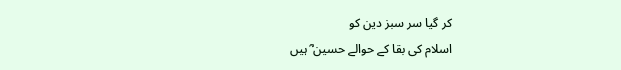کر گیا سر سبز دین کو
اسلام کی بقا کے حوالے حسین ؓ ہیں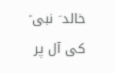خالد ؔ نبی ؐ کی آل پر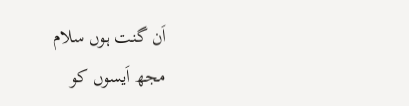اَن گنت ہوں سلام
مجھ اَیسوں کو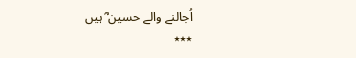اُجالنے والے حسین ؓ ہیں
٭٭٭